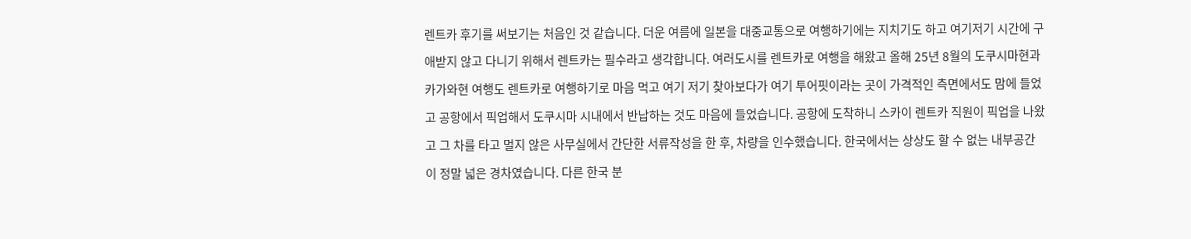렌트카 후기를 써보기는 처음인 것 같습니다. 더운 여름에 일본을 대중교통으로 여행하기에는 지치기도 하고 여기저기 시간에 구애받지 않고 다니기 위해서 렌트카는 필수라고 생각합니다. 여러도시를 렌트카로 여행을 해왔고 올해 25년 8월의 도쿠시마현과 카가와현 여행도 렌트카로 여행하기로 마음 먹고 여기 저기 찾아보다가 여기 투어핏이라는 곳이 가격적인 측면에서도 맘에 들었고 공항에서 픽업해서 도쿠시마 시내에서 반납하는 것도 마음에 들었습니다. 공항에 도착하니 스카이 렌트카 직원이 픽업을 나왔고 그 차를 타고 멀지 않은 사무실에서 간단한 서류작성을 한 후, 차량을 인수했습니다. 한국에서는 상상도 할 수 없는 내부공간이 정말 넓은 경차였습니다. 다른 한국 분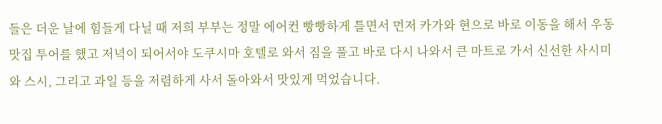들은 더운 날에 힘들게 다닐 때 저희 부부는 정말 에어컨 빵빵하게 틀면서 먼저 카가와 현으로 바로 이동을 해서 우동 맛집 투어를 했고 저녁이 되어서야 도쿠시마 호텔로 와서 짐을 풀고 바로 다시 나와서 큰 마트로 가서 신선한 사시미와 스시, 그리고 과일 등을 저렴하게 사서 돌아와서 맛있게 먹었습니다.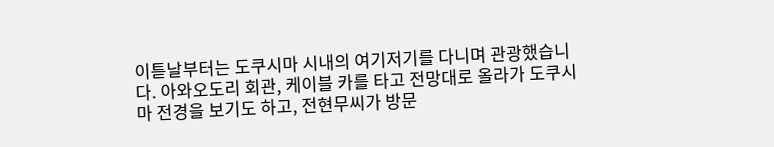이튿날부터는 도쿠시마 시내의 여기저기를 다니며 관광했습니다. 아와오도리 회관, 케이블 카를 타고 전망대로 올라가 도쿠시마 전경을 보기도 하고, 전현무씨가 방문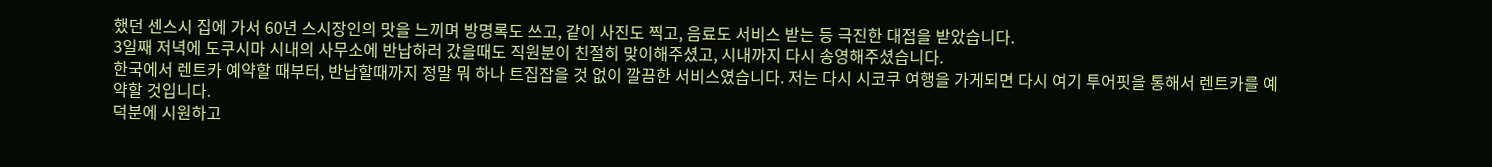했던 센스시 집에 가서 60년 스시장인의 맛을 느끼며 방명록도 쓰고, 같이 사진도 찍고, 음료도 서비스 받는 등 극진한 대접을 받았습니다.
3일째 저녁에 도쿠시마 시내의 사무소에 반납하러 갔을때도 직원분이 친절히 맞이해주셨고, 시내까지 다시 송영해주셨습니다.
한국에서 렌트카 예약할 때부터, 반납할때까지 정말 뭐 하나 트집잡을 것 없이 깔끔한 서비스였습니다. 저는 다시 시코쿠 여행을 가게되면 다시 여기 투어핏을 통해서 렌트카를 예약할 것입니다.
덕분에 시원하고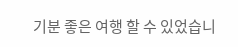기분 좋은 여행 할 수 있었습니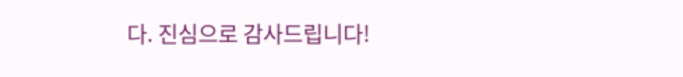다. 진심으로 감사드립니다!